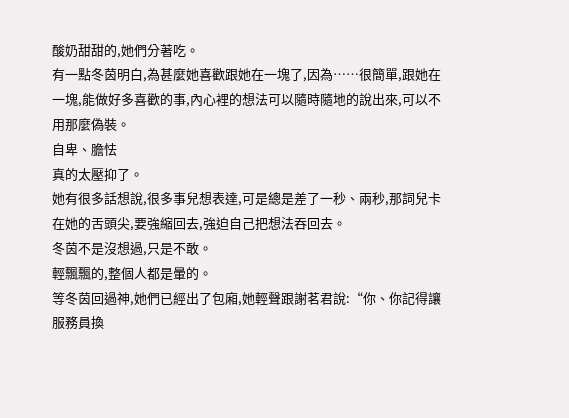酸奶甜甜的,她們分著吃。
有一點冬茵明白,為甚麼她喜歡跟她在一塊了,因為……很簡單,跟她在一塊,能做好多喜歡的事,內心裡的想法可以隨時隨地的說出來,可以不用那麼偽裝。
自卑、膽怯
真的太壓抑了。
她有很多話想說,很多事兒想表達,可是總是差了一秒、兩秒,那詞兒卡在她的舌頭尖,要強縮回去,強迫自己把想法吞回去。
冬茵不是沒想過,只是不敢。
輕飄飄的,整個人都是暈的。
等冬茵回過神,她們已經出了包廂,她輕聲跟謝茗君說:“你、你記得讓服務員換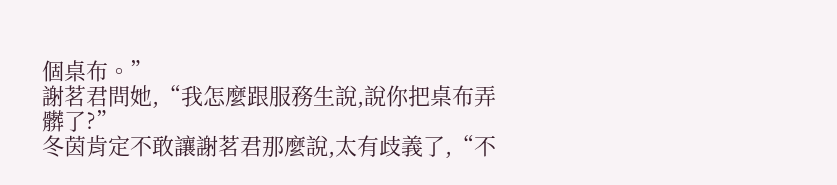個桌布。”
謝茗君問她,“我怎麼跟服務生說,說你把桌布弄髒了?”
冬茵肯定不敢讓謝茗君那麼說,太有歧義了,“不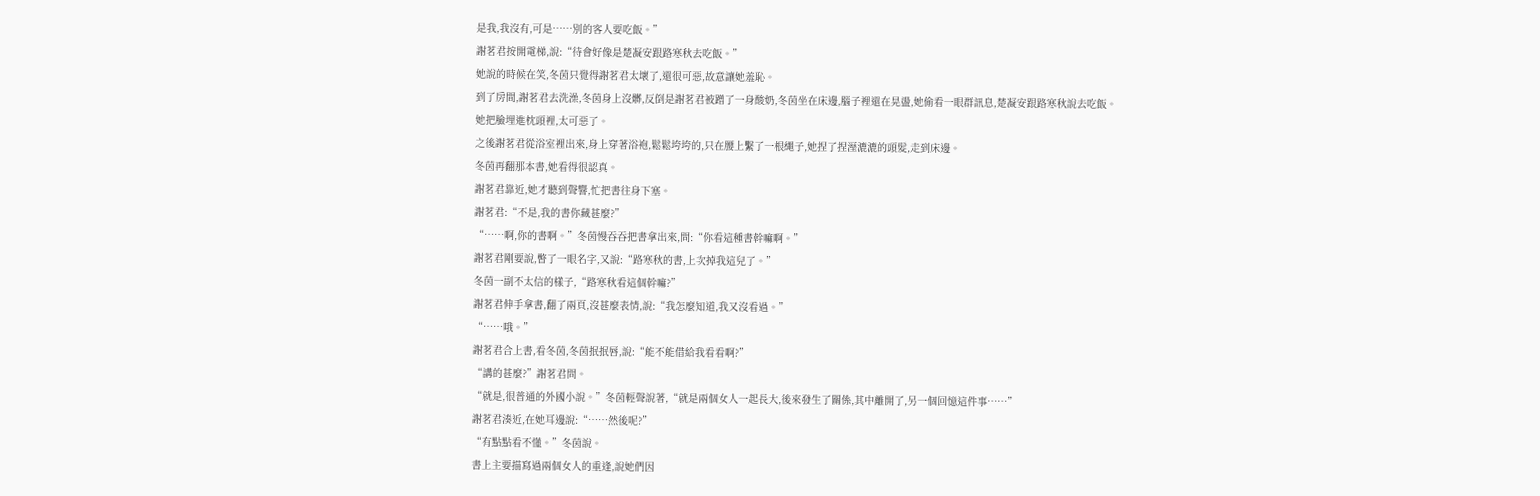是我,我沒有,可是……別的客人要吃飯。”
謝茗君按開電梯,說:“待會好像是楚凝安跟路寒秋去吃飯。”
她說的時候在笑,冬茵只覺得謝茗君太壞了,還很可惡,故意讓她羞恥。
到了房間,謝茗君去洗澡,冬茵身上沒髒,反倒是謝茗君被蹭了一身酸奶,冬茵坐在床邊,腦子裡還在晃盪,她偷看一眼群訊息,楚凝安跟路寒秋說去吃飯。
她把臉埋進枕頭裡,太可惡了。
之後謝茗君從浴室裡出來,身上穿著浴袍,鬆鬆垮垮的,只在腰上繫了一根繩子,她捏了捏溼漉漉的頭髮,走到床邊。
冬茵再翻那本書,她看得很認真。
謝茗君靠近,她才聽到聲響,忙把書往身下塞。
謝茗君:“不是,我的書你藏甚麼?”
“……啊,你的書啊。”冬茵慢吞吞把書拿出來,問:“你看這種書幹嘛啊。”
謝茗君剛要說,瞥了一眼名字,又說:“路寒秋的書,上次掉我這兒了。”
冬茵一副不太信的樣子,“路寒秋看這個幹嘛?”
謝茗君伸手拿書,翻了兩頁,沒甚麼表情,說:“我怎麼知道,我又沒看過。”
“……哦。”
謝茗君合上書,看冬茵,冬茵抿抿唇,說:“能不能借給我看看啊?”
“講的甚麼?”謝茗君問。
“就是,很普通的外國小說。”冬茵輕聲說著,“就是兩個女人一起長大,後來發生了關係,其中離開了,另一個回憶這件事……”
謝茗君湊近,在她耳邊說:“……然後呢?”
“有點點看不懂。”冬茵說。
書上主要描寫過兩個女人的重逢,說她們因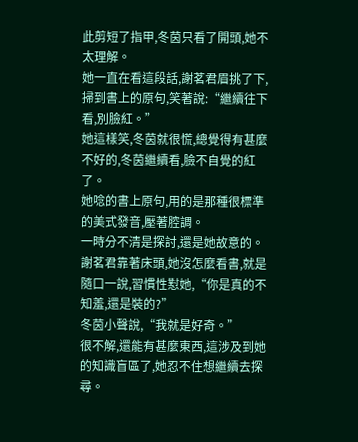此剪短了指甲,冬茵只看了開頭,她不太理解。
她一直在看這段話,謝茗君眉挑了下,掃到書上的原句,笑著說:“繼續往下看,別臉紅。”
她這樣笑,冬茵就很慌,總覺得有甚麼不好的,冬茵繼續看,臉不自覺的紅了。
她唸的書上原句,用的是那種很標準的美式發音,壓著腔調。
一時分不清是探討,還是她故意的。
謝茗君靠著床頭,她沒怎麼看書,就是隨口一說,習慣性懟她,“你是真的不知羞,還是裝的?”
冬茵小聲說,“我就是好奇。”
很不解,還能有甚麼東西,這涉及到她的知識盲區了,她忍不住想繼續去探尋。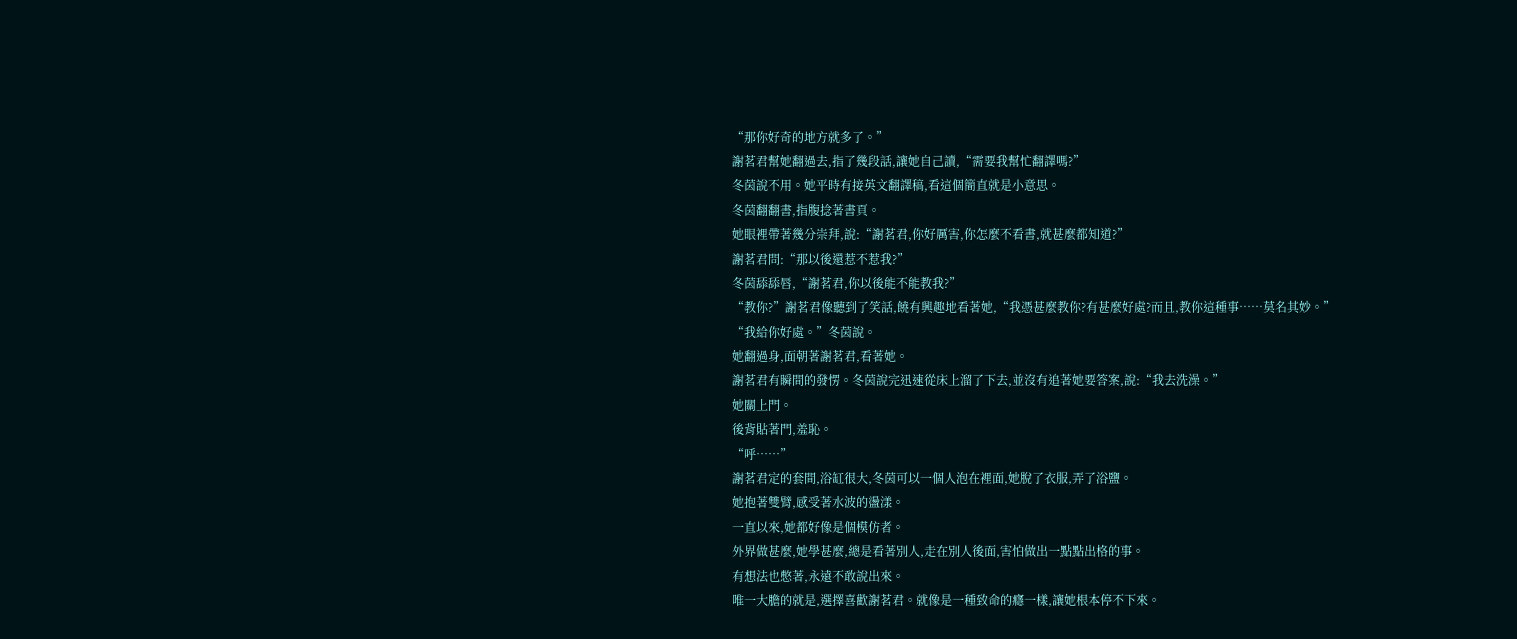“那你好奇的地方就多了。”
謝茗君幫她翻過去,指了幾段話,讓她自己讀,“需要我幫忙翻譯嗎?”
冬茵說不用。她平時有接英文翻譯稿,看這個簡直就是小意思。
冬茵翻翻書,指腹捻著書頁。
她眼裡帶著幾分崇拜,說:“謝茗君,你好厲害,你怎麼不看書,就甚麼都知道?”
謝茗君問:“那以後還惹不惹我?”
冬茵舔舔唇,“謝茗君,你以後能不能教我?”
“教你?”謝茗君像聽到了笑話,饒有興趣地看著她,“我憑甚麼教你?有甚麼好處?而且,教你這種事……莫名其妙。”
“我給你好處。”冬茵說。
她翻過身,面朝著謝茗君,看著她。
謝茗君有瞬間的發愣。冬茵說完迅速從床上溜了下去,並沒有追著她要答案,說:“我去洗澡。”
她關上門。
後背貼著門,羞恥。
“呼……”
謝茗君定的套間,浴缸很大,冬茵可以一個人泡在裡面,她脫了衣服,弄了浴鹽。
她抱著雙臂,感受著水波的盪漾。
一直以來,她都好像是個模仿者。
外界做甚麼,她學甚麼,總是看著別人,走在別人後面,害怕做出一點點出格的事。
有想法也憋著,永遠不敢說出來。
唯一大膽的就是,選擇喜歡謝茗君。就像是一種致命的癮一樣,讓她根本停不下來。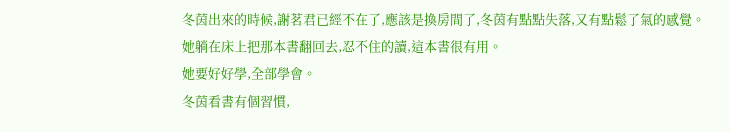冬茵出來的時候,謝茗君已經不在了,應該是換房間了,冬茵有點點失落,又有點鬆了氣的感覺。
她躺在床上把那本書翻回去,忍不住的讀,這本書很有用。
她要好好學,全部學會。
冬茵看書有個習慣,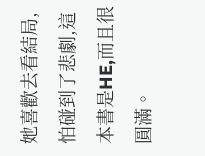她喜歡去看結局,怕碰到了悲劇,這本書是HE,而且很圓滿。